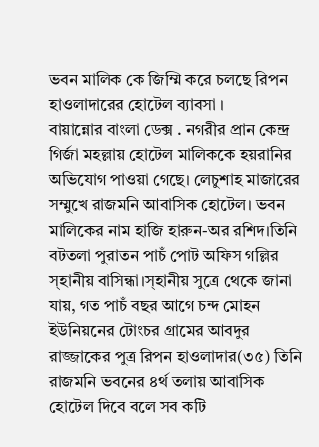ভবন মালিক কে জিম্মি করে চলছে রিপন হাওলাদারের হোটেল ব্যাবসা ।
বায়ান্নোর বাংলা ডেক্স . নগরীর প্রান কেন্দ্র গির্জা মহল্লায় হোটেল মালিককে হয়রানির অভিযোগ পাওয়া গেছে। লেচুশাহ মাজারের সম্মুখে রাজমনি আবাসিক হোটেল। ভবন মালিকের নাম হাজি হারুন-অর রশিদ।তিনি বটতলা পুরাতন পাচঁ পোট অফিস গল্লির স্হানীয় বাসিন্ধা।স্হানীয় সুত্রে থেকে জানা যায়, গত পাচঁ বছর আগে চন্দ মোহন ইউনিয়নের টোংচর গ্রামের আবদুর রাজ্জাকের পুত্র রিপন হাওলাদার(৩৫) তিনি রাজমনি ভবনের ৪র্থ তলায় আবাসিক হোটেল দিবে বলে সব কটি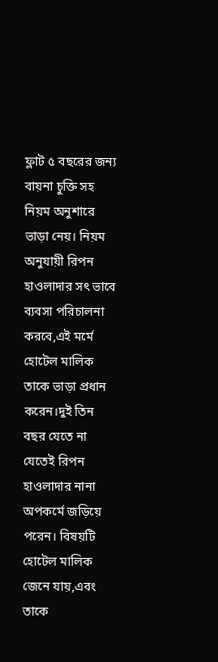ফ্লাট ৫ বছরের জন্য বায়না চুক্তি সহ নিয়ম অনুশারে ভাড়া নেয়। নিয়ম অনুযায়ী রিপন হাওলাদার সৎ ভাবে ব্যবসা পরিচালনা করবে,এই মর্মে হোটেল মালিক তাকে ভাড়া প্রধান করেন।দুই তিন বছর যেতে না যেতেই রিপন হাওলাদার নানা অপকর্মে জড়িয়ে পরেন। বিষয়টি হোটেল মালিক জেনে যায়,এবং তাকে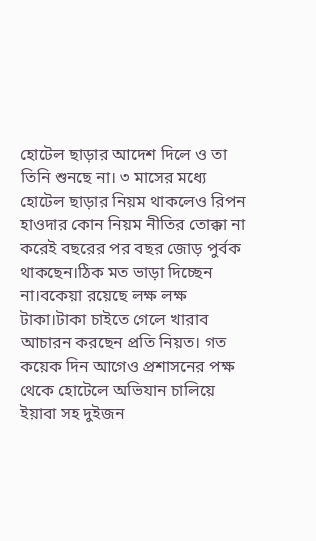হোটেল ছাড়ার আদেশ দিলে ও তা তিনি শুনছে না। ৩ মাসের মধ্যে হোটেল ছাড়ার নিয়ম থাকলেও রিপন হাওদার কোন নিয়ম নীতির তোক্কা না করেই বছরের পর বছর জোড় পুর্বক থাকছেন।ঠিক মত ভাড়া দিচ্ছেন না।বকেয়া রয়েছে লক্ষ লক্ষ টাকা।টাকা চাইতে গেলে খারাব আচারন করছেন প্রতি নিয়ত। গত কয়েক দিন আগেও প্রশাসনের পক্ষ থেকে হোটেলে অভিযান চালিয়ে ইয়াবা সহ দুইজন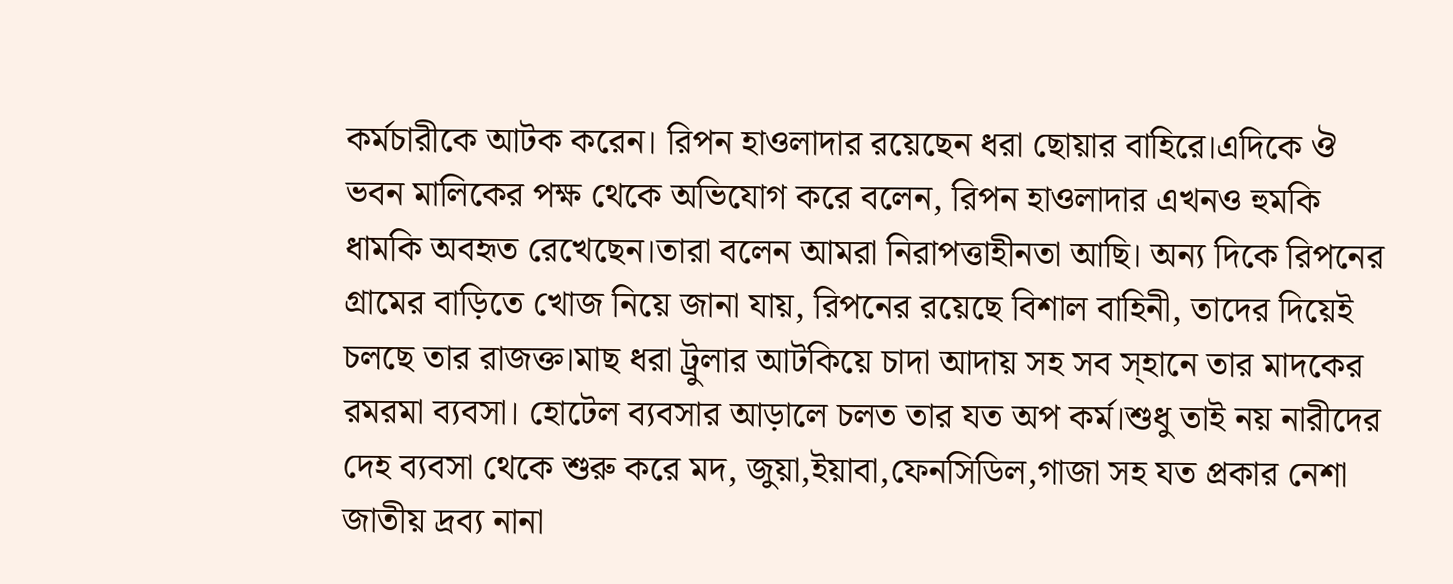কর্মচারীকে আটক করেন। রিপন হাওলাদার রয়েছেন ধরা ছোয়ার বাহিরে।এদিকে ঔ ভবন মালিকের পক্ষ থেকে অভিযোগ করে বলেন, রিপন হাওলাদার এখনও হুমকি ধামকি অবহৃত রেখেছেন।তারা বলেন আমরা নিরাপত্তাহীনতা আছি। অন্য দিকে রিপনের গ্রামের বাড়িতে খোজ নিয়ে জানা যায়, রিপনের রয়েছে বিশাল বাহিনী, তাদের দিয়েই চলছে তার রাজক্ত।মাছ ধরা ট্রুলার আটকিয়ে চাদা আদায় সহ সব স্হানে তার মাদকের রমরমা ব্যবসা। হোটেল ব্যবসার আড়ালে চলত তার যত অপ কর্ম।শুধু তাই নয় নারীদের দেহ ব্যবসা থেকে শুরু করে মদ, জুয়া,ইয়াবা,ফেনসিডিল,গাজা সহ যত প্রকার নেশা জাতীয় দ্রব্য নানা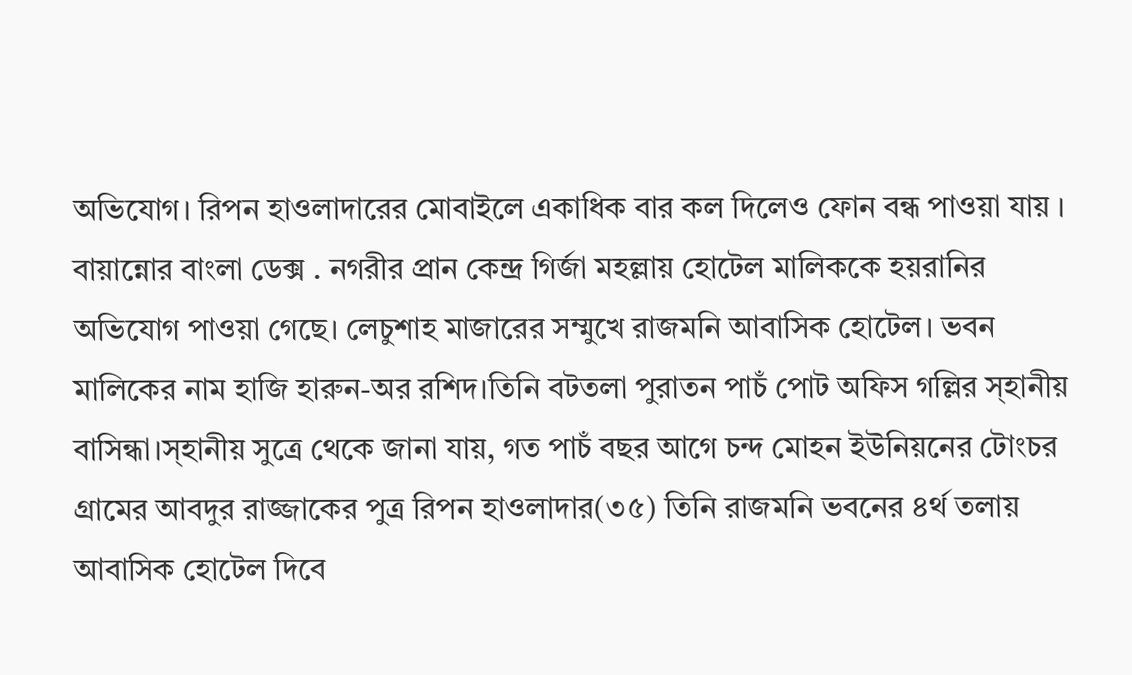অভিযোগ। রিপন হাওলাদারের মোবাইলে একাধিক বার কল দিলেও ফোন বন্ধ পাওয়া যায় ।
বায়ান্নোর বাংলা ডেক্স . নগরীর প্রান কেন্দ্র গির্জা মহল্লায় হোটেল মালিককে হয়রানির অভিযোগ পাওয়া গেছে। লেচুশাহ মাজারের সম্মুখে রাজমনি আবাসিক হোটেল। ভবন মালিকের নাম হাজি হারুন-অর রশিদ।তিনি বটতলা পুরাতন পাচঁ পোট অফিস গল্লির স্হানীয় বাসিন্ধা।স্হানীয় সুত্রে থেকে জানা যায়, গত পাচঁ বছর আগে চন্দ মোহন ইউনিয়নের টোংচর গ্রামের আবদুর রাজ্জাকের পুত্র রিপন হাওলাদার(৩৫) তিনি রাজমনি ভবনের ৪র্থ তলায় আবাসিক হোটেল দিবে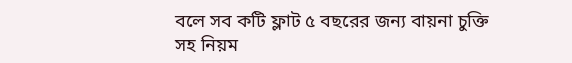বলে সব কটি ফ্লাট ৫ বছরের জন্য বায়না চুক্তি সহ নিয়ম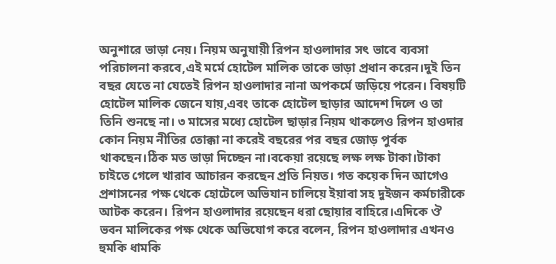অনুশারে ভাড়া নেয়। নিয়ম অনুযায়ী রিপন হাওলাদার সৎ ভাবে ব্যবসা পরিচালনা করবে,এই মর্মে হোটেল মালিক তাকে ভাড়া প্রধান করেন।দুই তিন বছর যেতে না যেতেই রিপন হাওলাদার নানা অপকর্মে জড়িয়ে পরেন। বিষয়টি হোটেল মালিক জেনে যায়,এবং তাকে হোটেল ছাড়ার আদেশ দিলে ও তা তিনি শুনছে না। ৩ মাসের মধ্যে হোটেল ছাড়ার নিয়ম থাকলেও রিপন হাওদার কোন নিয়ম নীতির তোক্কা না করেই বছরের পর বছর জোড় পুর্বক থাকছেন।ঠিক মত ভাড়া দিচ্ছেন না।বকেয়া রয়েছে লক্ষ লক্ষ টাকা।টাকা চাইতে গেলে খারাব আচারন করছেন প্রতি নিয়ত। গত কয়েক দিন আগেও প্রশাসনের পক্ষ থেকে হোটেলে অভিযান চালিয়ে ইয়াবা সহ দুইজন কর্মচারীকে আটক করেন। রিপন হাওলাদার রয়েছেন ধরা ছোয়ার বাহিরে।এদিকে ঔ ভবন মালিকের পক্ষ থেকে অভিযোগ করে বলেন, রিপন হাওলাদার এখনও হুমকি ধামকি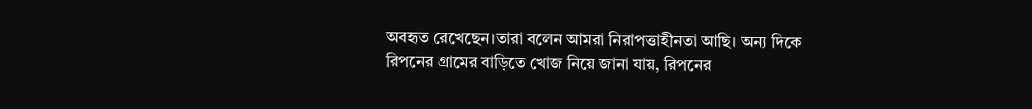অবহৃত রেখেছেন।তারা বলেন আমরা নিরাপত্তাহীনতা আছি। অন্য দিকে রিপনের গ্রামের বাড়িতে খোজ নিয়ে জানা যায়, রিপনের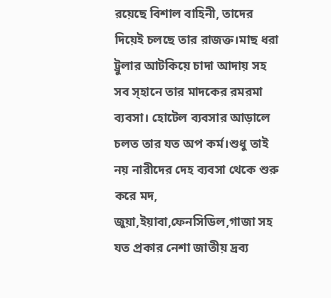রয়েছে বিশাল বাহিনী, তাদের দিয়েই চলছে তার রাজক্ত।মাছ ধরা ট্রুলার আটকিয়ে চাদা আদায় সহ সব স্হানে তার মাদকের রমরমা ব্যবসা। হোটেল ব্যবসার আড়ালে চলত তার যত অপ কর্ম।শুধু তাই নয় নারীদের দেহ ব্যবসা থেকে শুরু করে মদ, জুয়া,ইয়াবা,ফেনসিডিল,গাজা সহ যত প্রকার নেশা জাতীয় দ্রব্য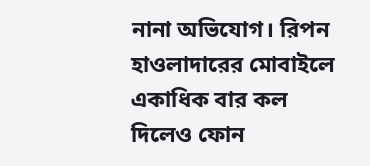নানা অভিযোগ। রিপন হাওলাদারের মোবাইলে একাধিক বার কল দিলেও ফোন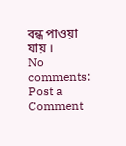বন্ধ পাওয়া যায় ।
No comments:
Post a Comment